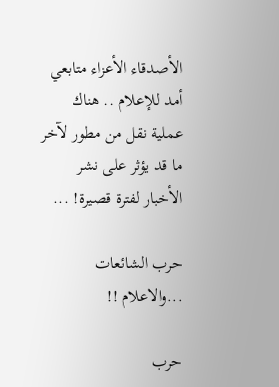الأصدقاء الأعزاء متابعي أمد للإعلام .. هناك عملية نقل من مطور لآخر ما قد يؤثر على نشر الأخبار لفترة قصيرة! ...

حرب الشائعات ...والاعلام !!

حرب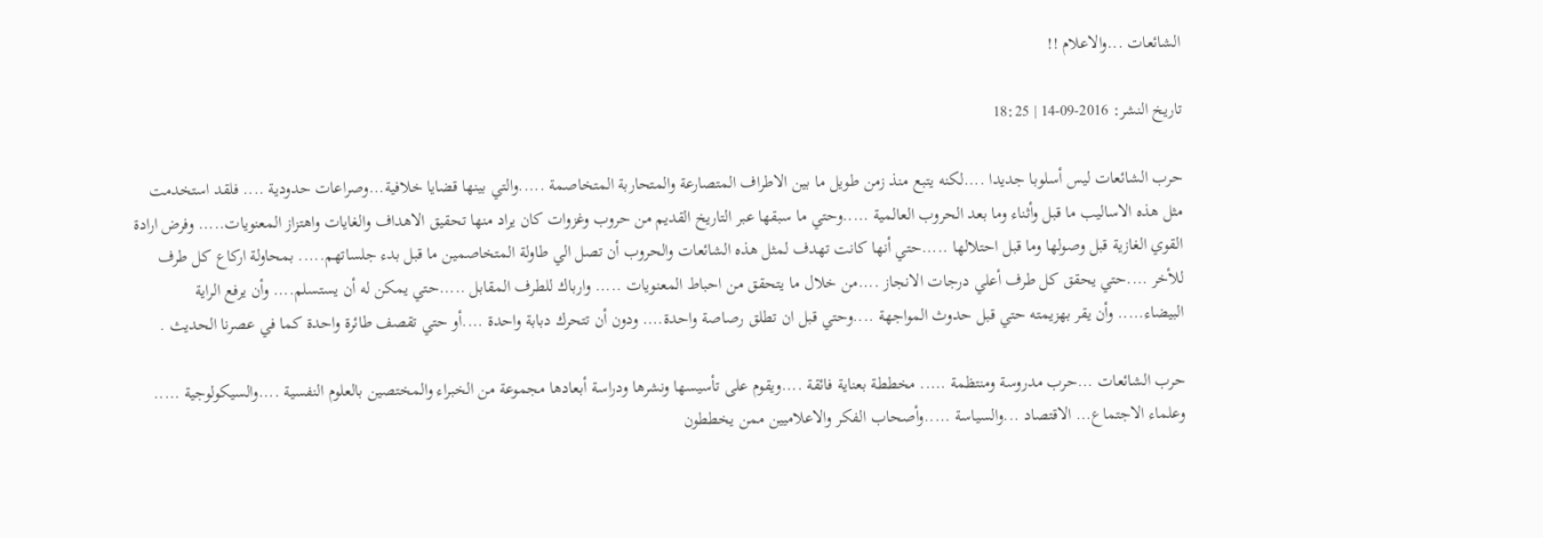الشائعات ...والاعلام !!

تاريخ النشر: 2016-09-14 | 18:25

حرب الشائعات ليس أسلوبا جديدا ....لكنه يتبع منذ زمن طويل ما بين الاطراف المتصارعة والمتحاربة المتخاصمة .....والتي بينها قضايا خلافية...وصراعات حدودية .... فلقد استخدمت مثل هذه الاساليب ما قبل وأثناء وما بعد الحروب العالمية .....وحتي ما سبقها عبر التاريخ القديم من حروب وغزوات كان يراد منها تحقيق الاهداف والغايات واهتزاز المعنويات..... وفرض ارادة القوي الغازية قبل وصولها وما قبل احتلالها .....حتي أنها كانت تهدف لمثل هذه الشائعات والحروب أن تصل الي طاولة المتخاصمين ما قبل بدء جلساتهم..... بمحاولة اركاع كل طرف للأخر ....حتي يحقق كل طرف أعلي درجات الانجاز ....من خلال ما يتحقق من احباط المعنويات ..... وارباك للطرف المقابل .....حتي يمكن له أن يستسلم.... وأن يرفع الراية البيضاء..... وأن يقر بهزيمته حتي قبل حدوث المواجهة ....وحتي قبل ان تطلق رصاصة واحدة.... ودون أن تتحرك دبابة واحدة ....أو حتي تقصف طائرة واحدة كما في عصرنا الحديث .

حرب الشائعات ...حرب مدروسة ومنتظمة ..... مخططة بعناية فائقة ....ويقوم على تأسيسها ونشرها ودراسة أبعادها مجموعة من الخبراء والمختصين بالعلوم النفسية ....والسيكولوجية ..... وعلماء الاجتماع... الاقتصاد ...والسياسة .....وأصحاب الفكر والاعلاميين ممن يخططون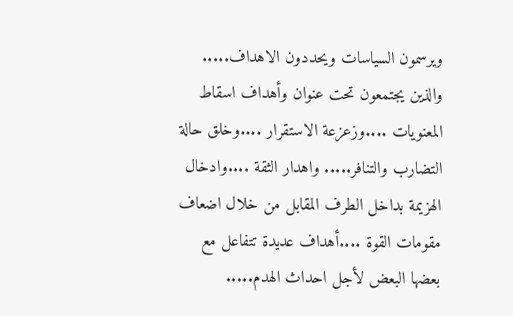ويرسمون السياسات ويحددون الاهداف..... والذين يجتمعون تحت عنوان وأهداف اسقاط المعنويات ....وزعزعة الاستقرار ....وخلق حالة التضارب والتنافر..... واهدار الثقة ....وادخال الهزيمة بداخل الطرف المقابل من خلال اضعاف مقومات القوة ....أهداف عديدة تتفاعل مع بعضها البعض لأجل احداث الهدم.....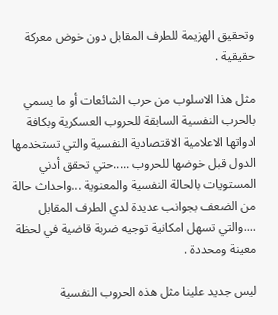وتحقيق الهزيمة للطرف المقابل دون خوض معركة حقيقية .

مثل هذا الاسلوب من حرب الشائعات أو ما يسمي بالحرب النفسية السابقة للحروب العسكرية وبكافة ادواتها الاعلامية الاقتصادية النفسية والتي تستخدمها الدول قبل خوضها للحروب .....حتي تحقق أدني المستويات بالحالة النفسية والمعنوية ...واحداث حالة من الضعف بجوانب عديدة لدي الطرف المقابل ....والتي تسهل امكانية توجيه ضربة قاضية في لحظة معينة ومحددة .

ليس جديد علينا مثل هذه الحروب النفسية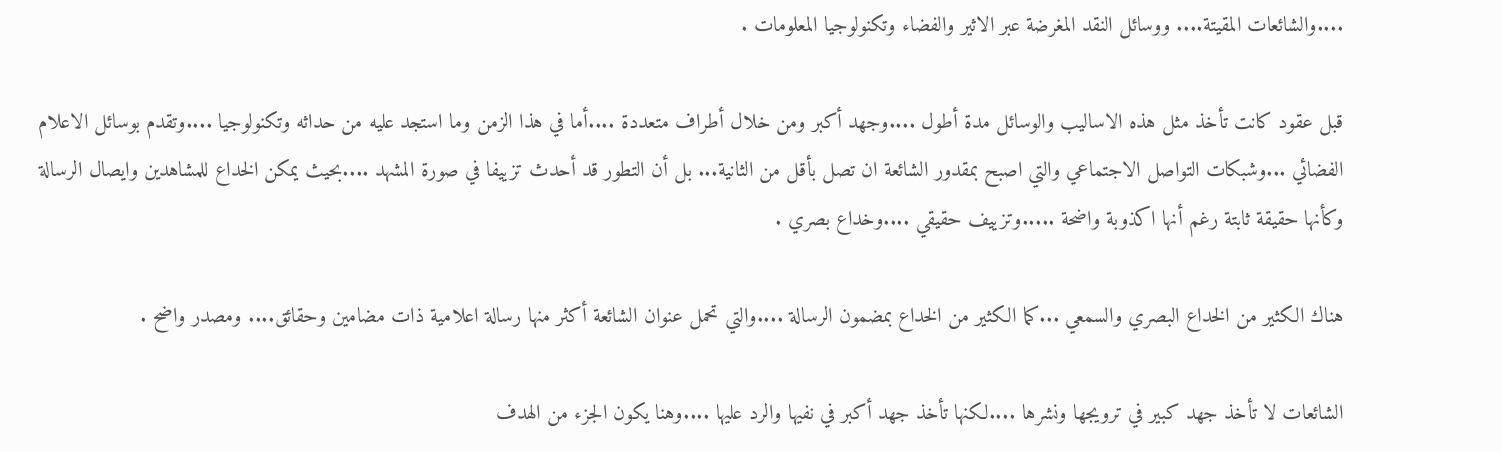....والشائعات المقيتة.... ووسائل النقد المغرضة عبر الاثير والفضاء وتكنولوجيا المعلومات .

قبل عقود كانت تأخذ مثل هذه الاساليب والوسائل مدة أطول ....وجهد أكبر ومن خلال أطراف متعددة ....أما في هذا الزمن وما استجد عليه من حداثه وتكنولوجيا ....وتقدم بوسائل الاعلام الفضائي ...وشبكات التواصل الاجتماعي والتي اصبح بمقدور الشائعة ان تصل بأقل من الثانية... بل أن التطور قد أحدث تزييفا في صورة المشهد ....بحيث يمكن الخداع للمشاهدين وايصال الرسالة وكأنها حقيقة ثابتة رغم أنها اكذوبة واضحة .....وتزييف حقيقي ....وخداع بصري .

هناك الكثير من الخداع البصري والسمعي ...كما الكثير من الخداع بمضمون الرسالة ....والتي تحمل عنوان الشائعة أكثر منها رسالة اعلامية ذات مضامين وحقائق.... ومصدر واضح .

الشائعات لا تأخذ جهد كبير في ترويجها ونشرها ....لكنها تأخذ جهد أكبر في نفيها والرد عليها ....وهنا يكون الجزء من الهدف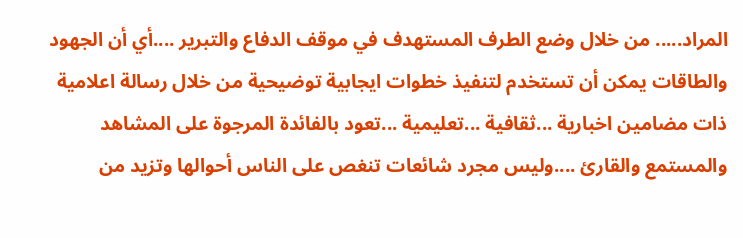المراد..... من خلال وضع الطرف المستهدف في موقف الدفاع والتبرير ....أي أن الجهود والطاقات يمكن أن تستخدم لتنفيذ خطوات ايجابية توضيحية من خلال رسالة اعلامية ذات مضامين اخبارية ...ثقافية ...تعليمية ...تعود بالفائدة المرجوة على المشاهد والمستمع والقارئ ....وليس مجرد شائعات تنغص على الناس أحوالها وتزيد من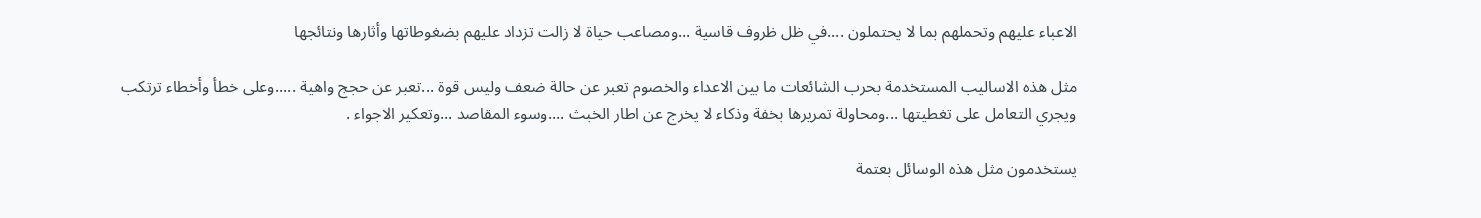الاعباء عليهم وتحملهم بما لا يحتملون ....في ظل ظروف قاسية ...ومصاعب حياة لا زالت تزداد عليهم بضغوطاتها وأثارها ونتائجها

مثل هذه الاساليب المستخدمة بحرب الشائعات ما بين الاعداء والخصوم تعبر عن حالة ضعف وليس قوة ...تعبر عن حجج واهية .....وعلى خطأ وأخطاء ترتكب ويجري التعامل على تغطيتها ...ومحاولة تمريرها بخفة وذكاء لا يخرج عن اطار الخبث ....وسوء المقاصد ...وتعكير الاجواء .

يستخدمون مثل هذه الوسائل بعتمة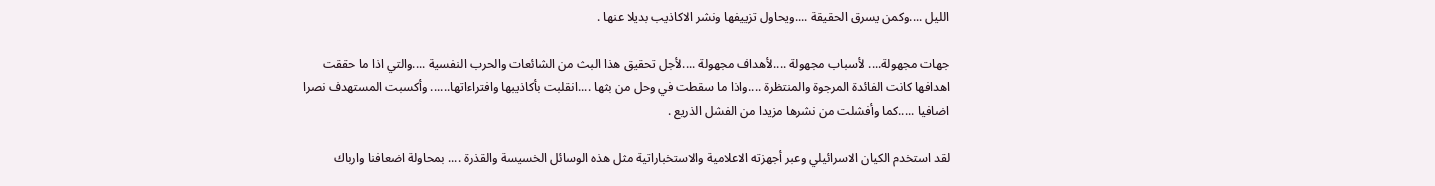الليل ....وكمن يسرق الحقيقة ....ويحاول تزييفها ونشر الاكاذيب بديلا عنها .

جهات مجهولة.... لأسباب مجهولة ....لأهداف مجهولة ....لأجل تحقيق هذا البث من الشائعات والحرب النفسية ....والتي اذا ما حققت اهدافها كانت الفائدة المرجوة والمنتظرة ....واذا ما سقطت في وحل من بثها ....انقلبت بأكاذيبها وافتراءاتها...... وأكسبت المستهدف نصرا اضافيا .....كما وأفشلت من نشرها مزيدا من الفشل الذريع .

لقد استخدم الكيان الاسرائيلي وعبر أجهزته الاعلامية والاستخباراتية مثل هذه الوسائل الخسيسة والقذرة .... بمحاولة اضعافنا وارباك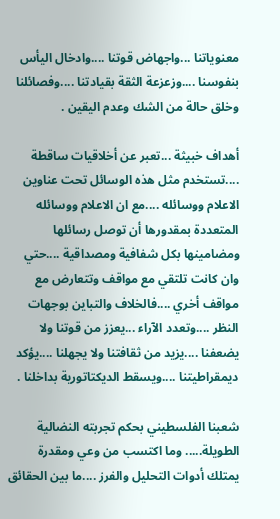معنوياتنا ...واجهاض قوتنا ....وادخال اليأس بنفوسنا ....وزعزعة الثقة بقيادتنا ....وفصائلنا وخلق حالة من الشك وعدم اليقين .

أهداف خبيثة ...تعبر عن أخلاقيات ساقطة ....تستخدم مثل هذه الوسائل تحت عناوين الاعلام ووسائله ....مع ان الاعلام ووسائله المتعددة بمقدورها أن توصل رسائلها ومضامينها بكل شفافية ومصداقية ....حتي وان كانت تلتقي مع مواقف وتتعارض مع مواقف أخري ....فالخلاف والتباين بوجهات النظر ....وتعدد الآراء ...يعزز من قوتنا ولا يضعفنا ....يزيد من ثقافتنا ولا يجهلنا ....يؤكد ديمقراطيتنا ....ويسقط الديكتاتورية بداخلنا .

شعبنا الفلسطيني بحكم تجربته النضالية الطويلة..... وما اكتسب من وعي ومقدرة يمتلك أدوات التحليل والفرز ....ما بين الحقائق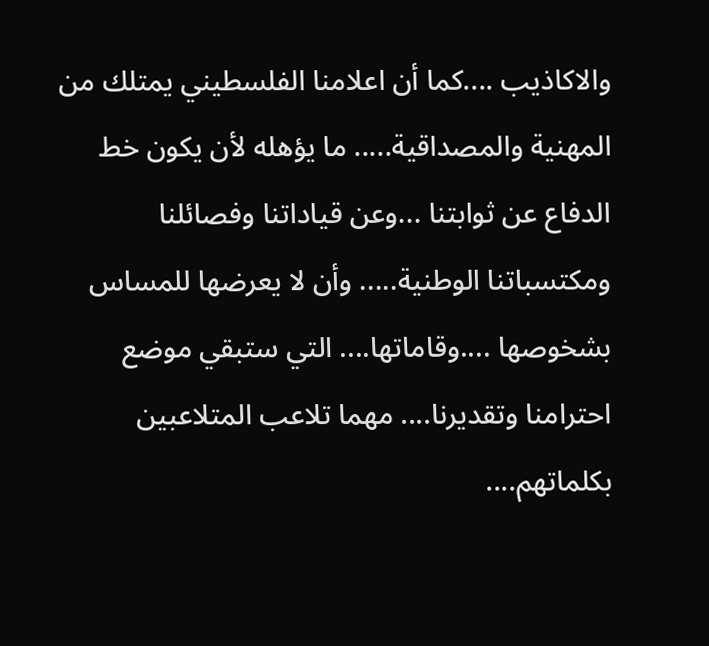والاكاذيب ....كما أن اعلامنا الفلسطيني يمتلك من المهنية والمصداقية..... ما يؤهله لأن يكون خط الدفاع عن ثوابتنا ...وعن قياداتنا وفصائلنا ومكتسباتنا الوطنية..... وأن لا يعرضها للمساس بشخوصها ....وقاماتها.... التي ستبقي موضع احترامنا وتقديرنا.... مهما تلاعب المتلاعبين بكلماتهم....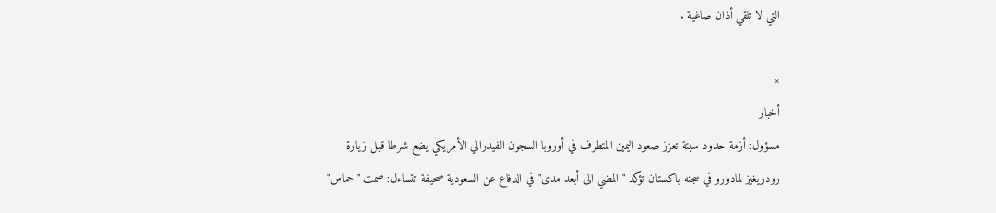التي لا تلقي أذان صاغية .

×
أخبار
مسؤول: أزمة حدود سبتة تعزز صعود اليمين المتطرف في أوروبا السجون الفيدرالي الأمريكي يضع شرطا قبل زيارة رودريغيز لمادورو في سجنه باكستان تؤكد "المضي الى أبعد مدى" في الدفاع عن السعودية صحيفة تتساءل: صمت "حماس"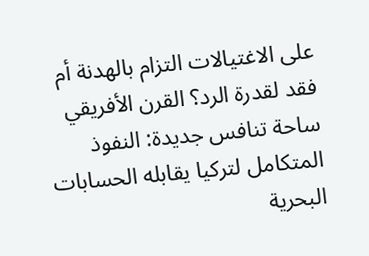على الاغتيالات التزام بالهدنة أم فقد لقدرة الرد؟ القرن الأفريقي ساحة تنافس جديدة: النفوذ المتكامل لتركيا يقابله الحسابات البحرية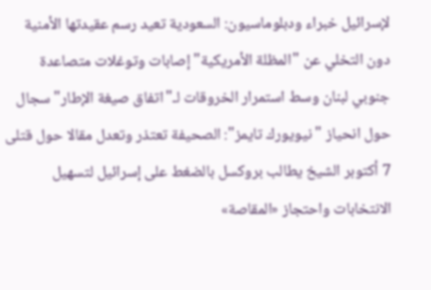لإسرائيل خبراء ودبلوماسيون: السعودية تعيد رسم عقيدتها الأمنية دون التخلي عن "المظلة الأمريكية" إصابات وتوغلات متصاعدة جنوبي لبنان وسط استمرار الخروقات لـ"اتفاق صيغة الإطار" سجال حول انحياز "نيويورك تايمز": الصحيفة تعتذر وتعدل مقالا حول قتلى 7 أكتوبر الشيخ يطالب بروكسل بالضغط على إسرائيل لتسهيل الانتخابات واحتجاز «المقاصة»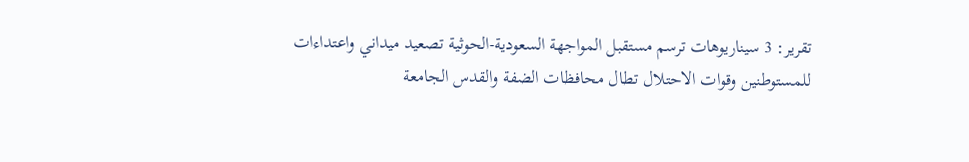تقرير: 3 سيناريوهات ترسم مستقبل المواجهة السعودية-الحوثية تصعيد ميداني واعتداءات للمستوطنين وقوات الاحتلال تطال محافظات الضفة والقدس الجامعة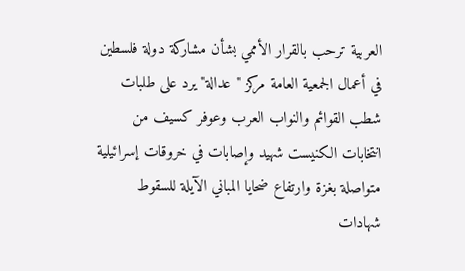العربية ترحب بالقرار الأممي بشأن مشاركة دولة فلسطين في أعمال الجمعية العامة مركز "عدالة" يرد على طلبات شطب القوائم والنواب العرب وعوفر كسيف من انتخابات الكنيست شهيد وإصابات في خروقات إسرائيلية متواصلة بغزة وارتفاع ضحايا المباني الآيلة للسقوط شهادات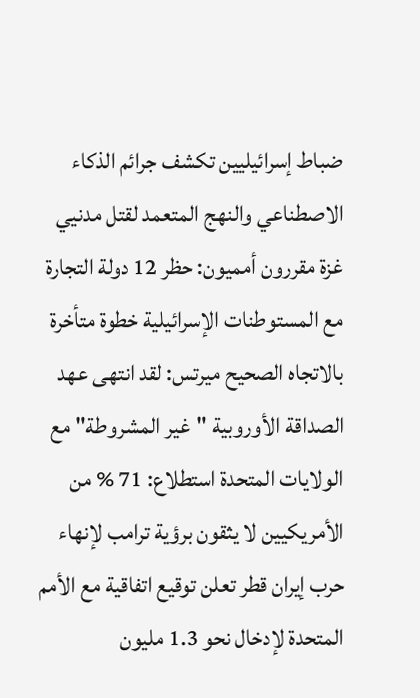ضباط إسرائيليين تكشف جرائم الذكاء الاصطناعي والنهج المتعمد لقتل مدنيي غزة مقررون أمميون: حظر 12 دولة التجارة مع المستوطنات الإسرائيلية خطوة متأخرة بالاتجاه الصحيح ميرتس: لقد انتهى عهد الصداقة الأوروبية "غير المشروطة" مع الولايات المتحدة استطلاع: 71 % من الأمريكيين لا يثقون برؤية ترامب لإنهاء حرب إيران قطر تعلن توقيع اتفاقية مع الأمم المتحدة لإدخال نحو 1.3 مليون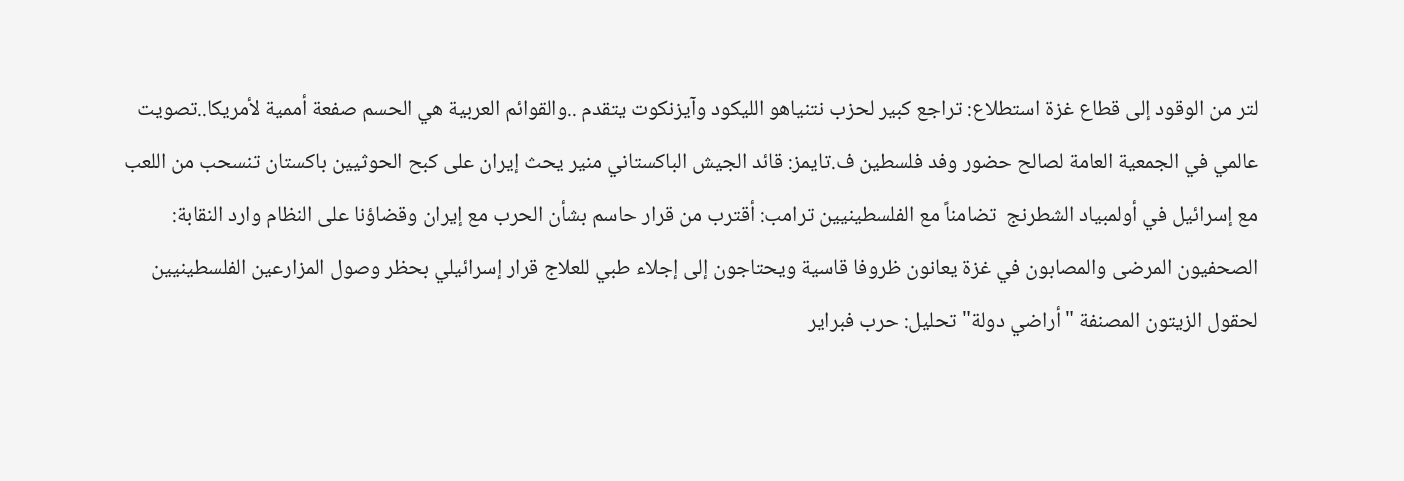لتر من الوقود إلى قطاع غزة استطلاع: تراجع كبير لحزب نتنياهو الليكود وآيزنكوت يتقدم ..والقوائم العربية هي الحسم صفعة أممية لأمريكا..تصويت عالمي في الجمعية العامة لصالح حضور وفد فلسطين ف.تايمز: قائد الجيش الباكستاني منير يحث إيران على كبح الحوثيين باكستان تنسحب من اللعب مع إسرائيل في أولمبياد الشطرنج  تضامناً مع الفلسطينيين ترامب: أقترب من قرار حاسم بشأن الحرب مع إيران وقضاؤنا على النظام وارد النقابة: الصحفيون المرضى والمصابون في غزة يعانون ظروفا قاسية ويحتاجون إلى إجلاء طبي للعلاج قرار إسرائيلي بحظر وصول المزارعين الفلسطينيين لحقول الزيتون المصنفة "أراضي دولة" تحليل: حرب فبراير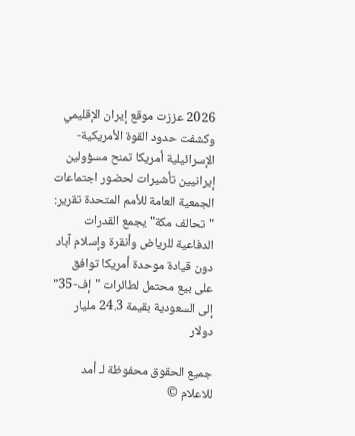2026 عززت موقع إيران الإقليمي وكشفت حدود القوة الأمريكية-الإسرائيلية أمريكا تمنح مسؤولين إيرانيين تأشيرات لحضور اجتماعات الجمعية العامة للأمم المتحدة تقرير: "تحالف مكة" يجمع القدرات الدفاعية للرياض وأنقرة وإسلام آباد دون قيادة موحدة أمريكا توافق على بيع محتمل لطائرات "إف-35" إلى السعودية بقيمة 24.3 مليار دولار

جميع الحقوق محفوظة لـ أمد للاعلام ©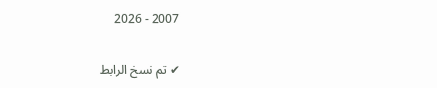2007 - 2026

✔ تم نسخ الرابط